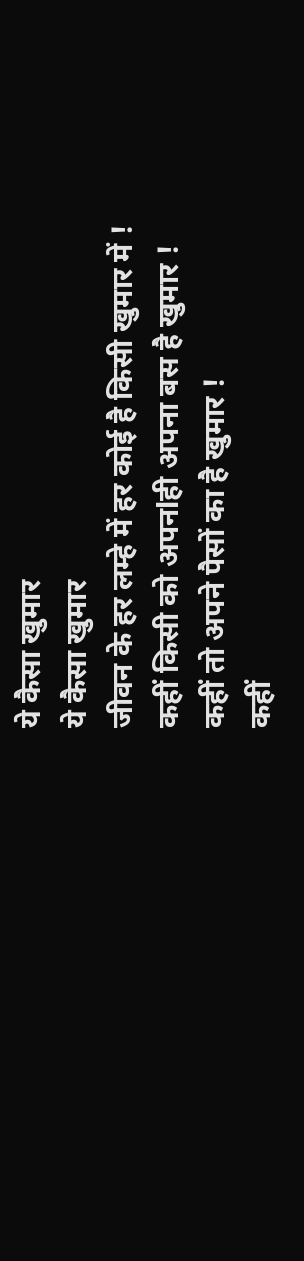ये कैसा खुमार
ये कैसा खुमार
जीवन के हर लम्हे में हर कोई है किसी खुमार में !
कहीं किसी को अपनlही अपना बस है खुमार !
कहीं तो अपने पैसों का है खुमार !
कहीं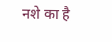नशे का है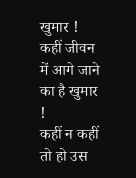खुमार !
कहीं जीवन में आगे जाने का है खुमार !
कहीं न कहीं तो हो उस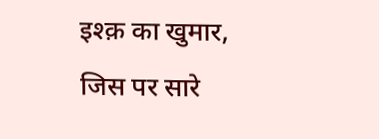इश्क़ का खुमार,
जिस पर सारे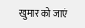खुमार को जाएं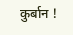कुर्बान !